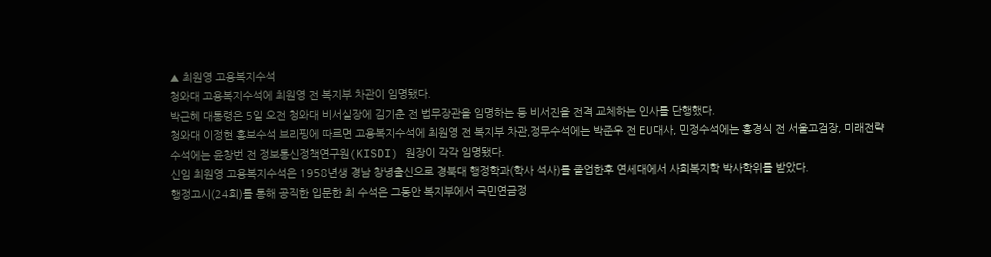▲ 최원영 고용복지수석
청와대 고용복지수석에 최원영 전 복지부 차관이 임명됐다.
박근혜 대통령은 5일 오전 청와대 비서실장에 김기춘 전 법무장관을 임명하는 등 비서진을 전격 교체하는 인사를 단행했다.
청와대 이정현 홍보수석 브리핑에 따르면 고용복지수석에 최원영 전 복지부 차관,정무수석에는 박준우 전 EU대사, 민정수석에는 홍경식 전 서울고검장, 미래전략수석에는 윤창번 전 정보통신정책연구원(KISDI) 원장이 각각 임명됐다.
신임 최원영 고용복지수석은 1958년생 경남 창녕출신으로 경북대 행정학과(학사 석사)를 졸업한후 연세대에서 사회복지학 박사학위를 받았다.
행정고시(24회)를 통해 공직한 입문한 최 수석은 그동안 복지부에서 국민연금정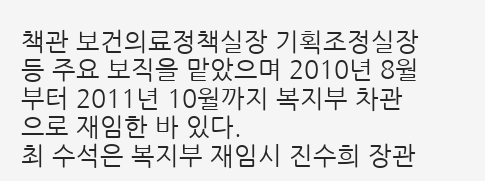책관 보건의료정책실장 기획조정실장 등 주요 보직을 맡았으며 2010년 8월부터 2011년 10월까지 복지부 차관으로 재임한 바 있다.
최 수석은 복지부 재임시 진수희 장관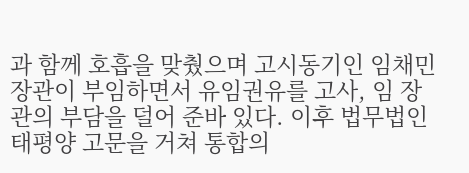과 함께 호흡을 맞췄으며 고시동기인 임채민 장관이 부임하면서 유임권유를 고사, 임 장관의 부담을 덜어 준바 있다. 이후 법무법인 태평양 고문을 거쳐 통합의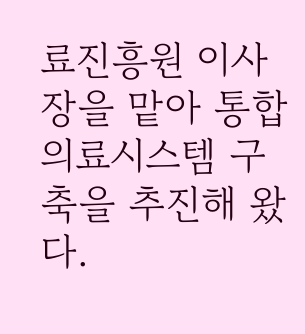료진흥원 이사장을 맡아 통합의료시스템 구축을 추진해 왔다.